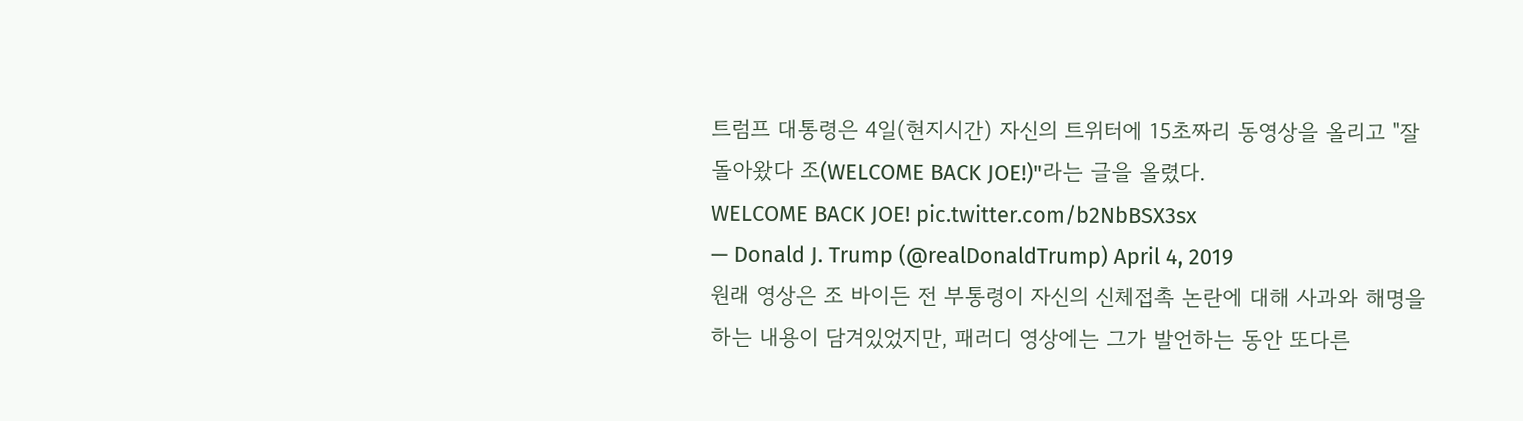트럼프 대통령은 4일(현지시간) 자신의 트위터에 15초짜리 동영상을 올리고 "잘 돌아왔다 조(WELCOME BACK JOE!)"라는 글을 올렸다.
WELCOME BACK JOE! pic.twitter.com/b2NbBSX3sx
— Donald J. Trump (@realDonaldTrump) April 4, 2019
원래 영상은 조 바이든 전 부통령이 자신의 신체접촉 논란에 대해 사과와 해명을 하는 내용이 담겨있었지만, 패러디 영상에는 그가 발언하는 동안 또다른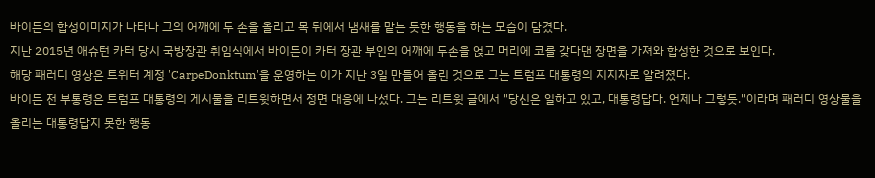바이든의 합성이미지가 나타나 그의 어깨에 두 손을 올리고 목 뒤에서 냄새를 맡는 듯한 행동을 하는 모습이 담겼다.
지난 2015년 애슈턴 카터 당시 국방장관 취임식에서 바이든이 카터 장관 부인의 어깨에 두손을 얹고 머리에 코를 갖다댄 장면을 가져와 합성한 것으로 보인다.
해당 패러디 영상은 트위터 계정 'CarpeDonktum'을 운영하는 이가 지난 3일 만들어 올린 것으로 그는 트럼프 대통령의 지지자로 알려졌다.
바이든 전 부통령은 트럼프 대통령의 게시물을 리트윗하면서 정면 대응에 나섰다. 그는 리트윗 글에서 "당신은 일하고 있고, 대통령답다. 언제나 그렇듯."이라며 패러디 영상물을 올리는 대통령답지 못한 행동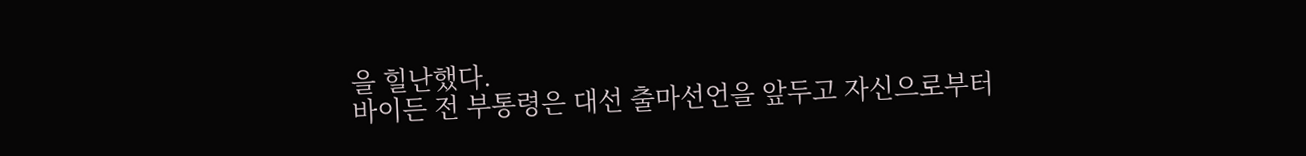을 힐난했다.
바이든 전 부통령은 대선 출마선언을 앞두고 자신으로부터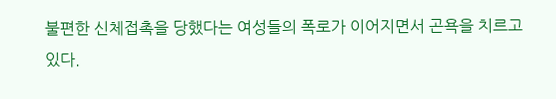불편한 신체접촉을 당했다는 여성들의 폭로가 이어지면서 곤욕을 치르고 있다.